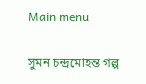Main menu

সুমন চন্দ্রমোহন্ত গল্প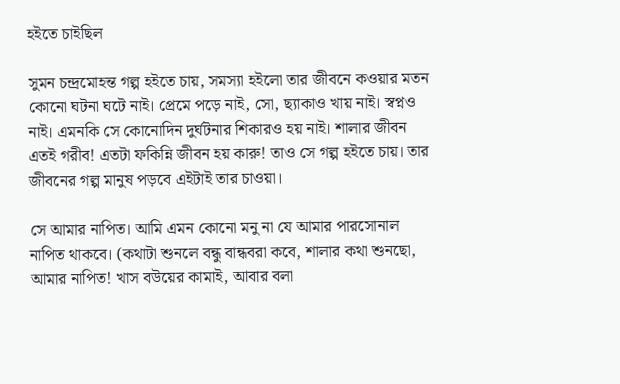হইতে চাইছিল

সুমন চন্দ্রমোহন্ত গল্প হইতে চায়, সমস্যা হইলো তার জীবনে কওয়ার মতন কোনো ঘটনা ঘটে নাই। প্রেমে পড়ে নাই, সো, ছ্যাকাও খায় নাই। স্বপ্নও নাই। এমনকি সে কোনোদিন দুর্ঘটনার শিকারও হয় নাই। শালার জীবন এতই গরীব! এতটা ফকিন্নি জীবন হয় কারু! তাও সে গল্প হইতে চায়। তার জীবনের গল্প মানুষ পড়বে এইটাই তার চাওয়া।

সে আমার নাপিত। আমি এমন কোনো মনু না যে আমার পারসোনাল নাপিত থাকবে। (কথাটা শুনলে বন্ধু বান্ধবরা কবে, শালার কথা শুনছো, আমার নাপিত! খাস বউয়ের কামাই, আবার বলা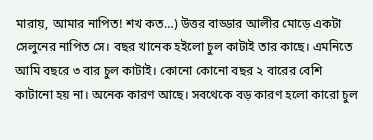মারায়, আমার নাপিত! শখ কত…) উত্তর বাড্ডার আলীর মোড়ে একটা সেলুনের নাপিত সে। বছর খানেক হইলো চুল কাটাই তার কাছে। এমনিতে আমি বছরে ৩ বার চুল কাটাই। কোনো কোনো বছর ২ বারের বেশি কাটানো হয় না। অনেক কারণ আছে। সবথেকে বড় কারণ হলো কারো চুল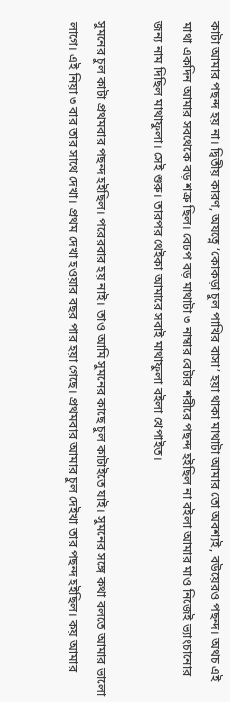কাটা আমার পছন্দ হয় না। দ্বিতীয় কারণ, অযত্নে ‘কোকড়া চুল পাখির বাসা’ হয়া থাকা মাথাটা আমার তো অবশ্যই, বউয়েরও পছন্দ। অথচ এই মাথা একদিন আমার সবথেকে বড় শত্রু ছিল। বেঢপ বড় মাথাটা ৩ নাম্বার বেটার শরীরে পছন্দ হইছিল না বইলা আমার মাও নিজেই ভ্যাংচানোর জন্য নাম দিছিল মাথাফুলা। সেই শুরু। তারপর থেইকা আমারে সবাই মাথাফুলা বইলা খেপাইত।

সুমনের চুল কাটা প্রথমবার পছন্দ হইছিল। পরেরবার হয় নাই। তাও আমি সুমনের কাছে চুল কাটাইতে যাই। সুমনের সঙ্গে কথা বলতে আমার ভালো লাগে। এই নিয়া ৩ বার তার সাথে দেখা। প্রথম দেখা হওয়ার বছর পার হয়া গেছে। প্রথমবার আমার চুল দেইখা তার পছন্দ হইছিল। কয় আমার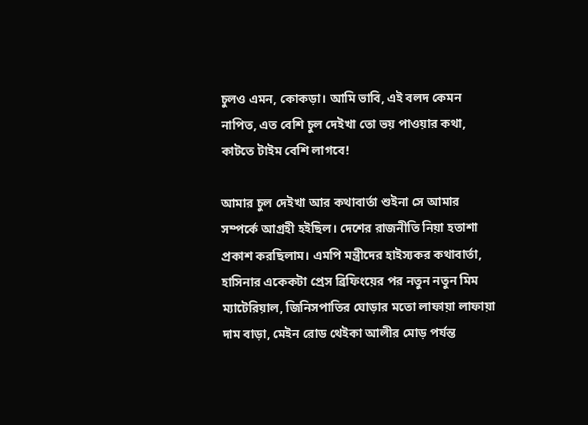চুলও এমন, কোকড়া। আমি ভাবি, এই বলদ কেমন নাপিত, এত বেশি চুল দেইখা তো ভয় পাওয়ার কথা, কাটতে টাইম বেশি লাগবে!

আমার চুল দেইখা আর কথাবার্তা শুইনা সে আমার সম্পর্কে আগ্রহী হইছিল। দেশের রাজনীতি নিয়া হতাশা প্রকাশ করছিলাম। এমপি মন্ত্রীদের হাইস্যকর কথাবার্তা, হাসিনার একেকটা প্রেস ব্রিফিংয়ের পর নতুন নতুন মিম ম্যাটেরিয়াল, জিনিসপাতির ঘোড়ার মতো লাফায়া লাফায়া দাম বাড়া, মেইন রোড থেইকা আলীর মোড় পর্যন্ত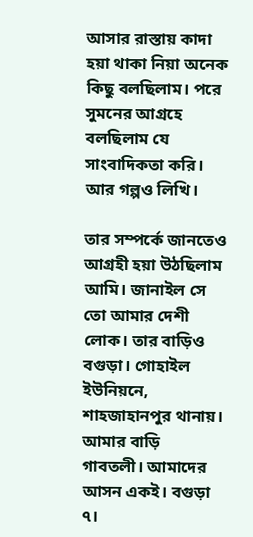আসার রাস্তায় কাদা হয়া থাকা নিয়া অনেক কিছু বলছিলাম। পরে সুমনের আগ্রহে বলছিলাম যে সাংবাদিকতা করি। আর গল্পও লিখি।

তার সম্পর্কে জানতেও আগ্রহী হয়া উঠছিলাম আমি। জানাইল সে তো আমার দেশী লোক। তার বাড়িও বগুড়া। গোহাইল ইউনিয়নে, শাহজাহানপুর থানায়। আমার বাড়ি গাবতলী। আমাদের আসন একই। বগুড়া ৭।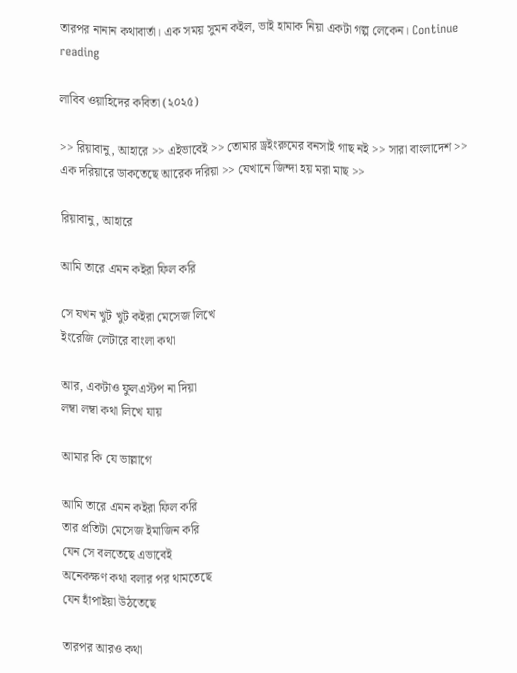তারপর নানান কথাবার্তা। এক সময় সুমন কইল, ভাই হামাক নিয়া একটা গল্প লেকেন। Continue reading

লাবিব ওয়াহিদের কবিতা (২০২৫)

>> রিয়াবানু, আহারে >> এইভাবেই >> তোমার ড্রইংরুমের বনসাই গাছ নই >> সারা বাংলাদেশ >> এক দরিয়ারে ডাকতেছে আরেক দরিয়া >> যেখানে জিন্দা হয় মরা মাছ >>

রিয়াবানু, আহারে

আমি তারে এমন কইরা ফিল করি

সে যখন খুট খুট কইরা মেসেজ লিখে
ইংরেজি লেটারে বাংলা কথা

আর, একটাও ফুলএস্টপ না দিয়া
লম্বা লম্বা কথা লিখে যায়

আমার কি যে ভাল্লাগে

আমি তারে এমন কইরা ফিল করি
তার প্রতিটা মেসেজ ইমাজিন করি
যেন সে বলতেছে এভাবেই
অনেকক্ষণ কথা বলার পর থামতেছে
যেন হাঁপাইয়া উঠতেছে

তারপর আরও কথা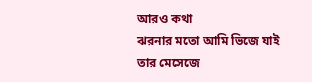আরও কথা
ঝরনার মতো আমি ভিজে যাই
তার মেসেজে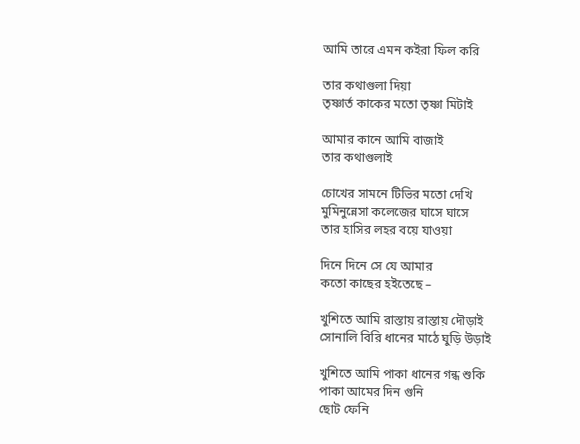আমি তারে এমন কইরা ফিল করি

তার কথাগুলা দিয়া
তৃষ্ণার্ত কাকের মতো তৃষ্ণা মিটাই

আমার কানে আমি বাজাই
তার কথাগুলাই

চোখের সামনে টিভির মতো দেখি
মুমিনুন্নেসা কলেজের ঘাসে ঘাসে
তার হাসির লহর বয়ে যাওয়া

দিনে দিনে সে যে আমার
কতো কাছের হইতেছে –

খুশিতে আমি রাস্তায় রাস্তায় দৌড়াই
সোনালি বিরি ধানের মাঠে ঘুড়ি উড়াই

খুশিতে আমি পাকা ধানের গন্ধ শুকি
পাকা আমের দিন গুনি
ছোট ফেনি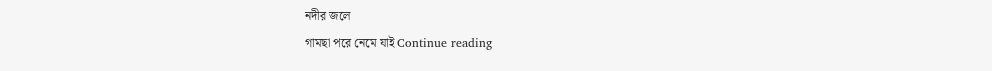নদীর জলে
গামছা পরে নেমে যাই Continue reading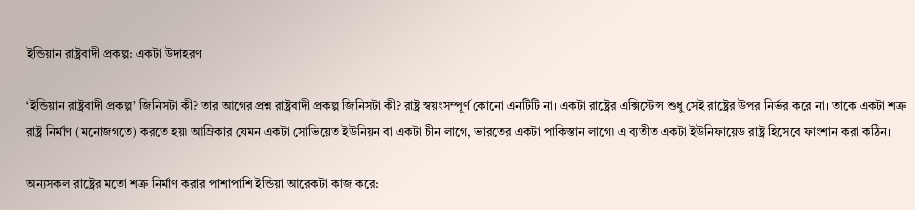ইন্ডিয়ান রাষ্ট্রবাদী প্রকল্প: একটা উদাহরণ

‘ইন্ডিয়ান রাষ্ট্রবাদী প্রকল্প’ জিনিসটা কী? তার আগের প্রশ্ন রাষ্ট্রবাদী প্রকল্প জিনিসটা কী? রাষ্ট্র স্বয়ংসম্পূর্ণ কোনো এনটিটি না। একটা রাষ্ট্রের এক্সিস্টেন্স শুধু সেই রাষ্ট্রের উপর নির্ভর করে না। তাকে একটা শত্রু রাষ্ট্র নির্মাণ (মনোজগতে) করতে হয়৷ আম্রিকার যেমন একটা সোভিয়েত ইউনিয়ন বা একটা চীন লাগে, ভারতের একটা পাকিস্তান লাগে৷ এ ব্যতীত একটা ইউনিফায়েড রাষ্ট্র হিসেবে ফাংশান করা কঠিন।

অন্যসকল রাষ্ট্রের মতো শত্রু নির্মাণ করার পাশাপাশি ইন্ডিয়া আরেকটা কাজ করে: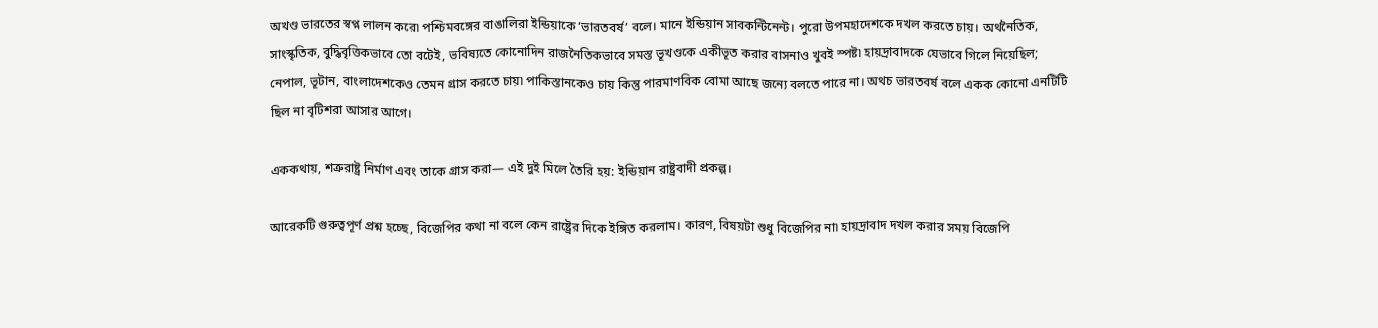অখণ্ড ভারতের স্বপ্ন লালন করে৷ পশ্চিমবঙ্গের বাঙালিরা ইন্ডিয়াকে ‘ভারতবর্ষ’ বলে। মানে ইন্ডিয়ান সাবকন্টিনেন্ট। পুরো উপমহাদেশকে দখল করতে চায়। অর্থনৈতিক, সাংস্কৃতিক, বুদ্ধিবৃত্তিকভাবে তো বটেই, ভবিষ্যতে কোনোদিন রাজনৈতিকভাবে সমস্ত ভূখণ্ডকে একীভূত করার বাসনাও খুবই স্পষ্ট৷ হায়দ্রাবাদকে যেভাবে গিলে নিয়েছিল; নেপাল, ভূটান, বাংলাদেশকেও তেমন গ্রাস করতে চায়৷ পাকিস্তানকেও চায় কিন্তু পারমাণবিক বোমা আছে জন্যে বলতে পারে না। অথচ ভারতবর্ষ বলে একক কোনো এনটিটি ছিল না বৃটিশরা আসার আগে।

এককথায়, শত্রুরাষ্ট্র নির্মাণ এবং তাকে গ্রাস করা— এই দুই মিলে তৈরি হয়: ইন্ডিয়ান রাষ্ট্রবাদী প্রকল্প।

আরেকটি গুরুত্বপূর্ণ প্রশ্ন হচ্ছে, বিজেপির কথা না বলে কেন রাষ্ট্রের দিকে ইঙ্গিত করলাম। কারণ, বিষয়টা শুধু বিজেপির না৷ হায়দ্রাবাদ দখল করার সময় বিজেপি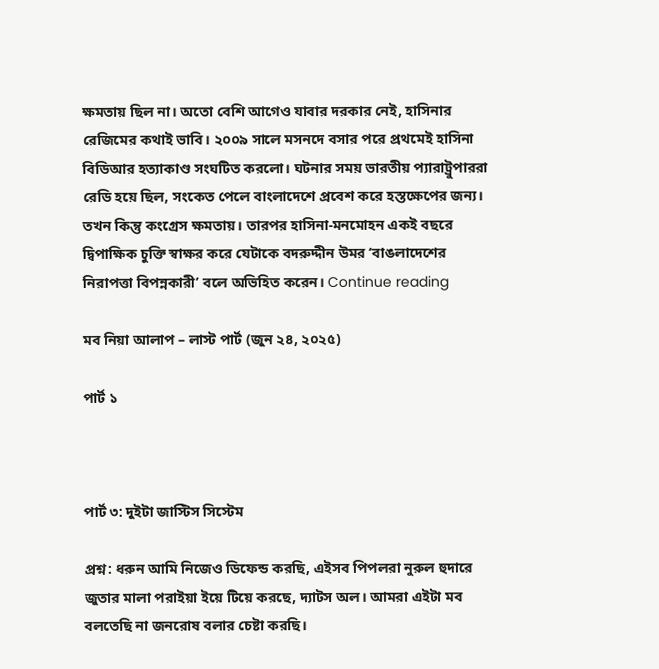ক্ষমতায় ছিল না। অতো বেশি আগেও যাবার দরকার নেই, হাসিনার রেজিমের কথাই ভাবি। ২০০৯ সালে মসনদে বসার পরে প্রথমেই হাসিনা বিডিআর হত্যাকাণ্ড সংঘটিত করলো। ঘটনার সময় ভারতীয় প্যারাট্রুপাররা রেডি হয়ে ছিল, সংকেত পেলে বাংলাদেশে প্রবেশ করে হস্তক্ষেপের জন্য। তখন কিন্তু কংগ্রেস ক্ষমতায়। তারপর হাসিনা-মনমোহন একই বছরে দ্বিপাক্ষিক চুক্তি স্বাক্ষর করে যেটাকে বদরুদ্দীন উমর ‘বাঙলাদেশের নিরাপত্তা বিপন্নকারী’ বলে অভিহিত করেন। Continue reading

মব নিয়া আলাপ – লাস্ট পার্ট (জুন ২৪, ২০২৫)

পার্ট ১



পার্ট ৩: দুইটা জাস্টিস সিস্টেম

প্রশ্ন: ধরুন আমি নিজেও ডিফেন্ড করছি, এইসব পিপলরা নুরুল হুদারে জুতার মালা পরাইয়া ইয়ে টিয়ে করছে, দ্যাটস অল। আমরা এইটা মব বলতেছি না জনরোষ বলার চেষ্টা করছি।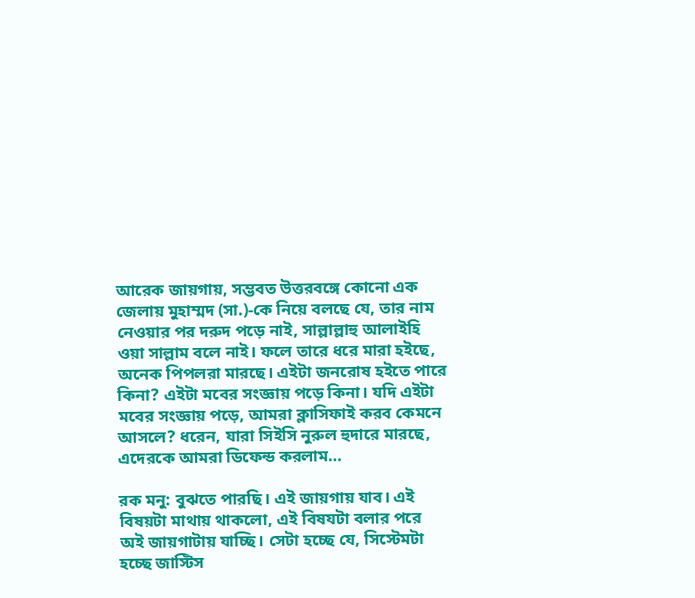আরেক জায়গায়, সম্ভবত উত্তরবঙ্গে কোনো এক জেলায় মুহাম্মদ (সা.)-কে নিয়ে বলছে যে, তার নাম নেওয়ার পর দরুদ পড়ে নাই, সাল্লাল্লাহু আলাইহি ওয়া সাল্লাম বলে নাই। ফলে তারে ধরে মারা হইছে, অনেক পিপলরা মারছে। এইটা জনরোষ হইতে পারে কিনা? এইটা মবের সংজ্ঞায় পড়ে কিনা। যদি এইটা মবের সংজ্ঞায় পড়ে, আমরা ক্লাসিফাই করব কেমনে আসলে? ধরেন, যারা সিইসি নুরুল হুদারে মারছে, এদেরকে আমরা ডিফেন্ড করলাম…

রক মনু: বুঝতে পারছি। এই জায়গায় যাব। এই বিষয়টা মাথায় থাকলো, এই বিষযটা বলার পরে অই জায়গাটায় যাচ্ছি। সেটা হচ্ছে যে, সিস্টেমটা হচ্ছে জাস্টিস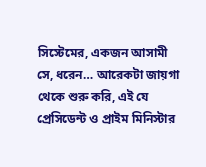সিস্টেমের, একজন আসামী সে, ধরেন… আরেকটা জায়গা থেকে শুরু করি, এই যে প্রেসিডেন্ট ও প্রাইম মিনিস্টার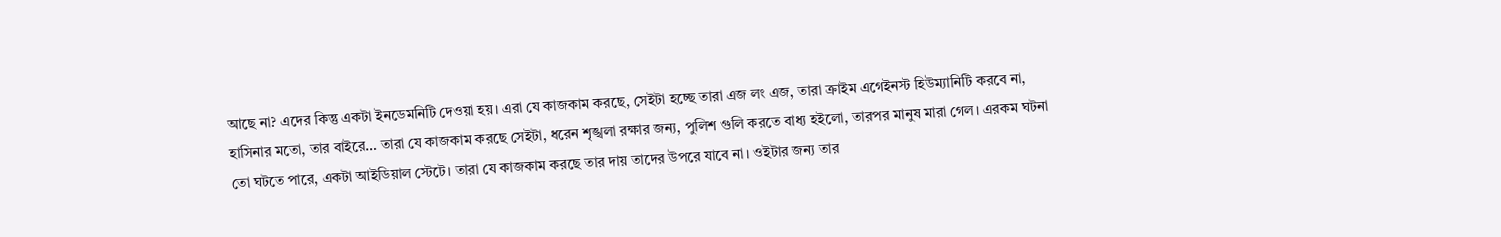আছে না? এদের কিন্তু একটা ইনডেমনিটি দেওয়া হয়। এরা যে কাজকাম করছে, সেইটা হচ্ছে তারা এজ লং এজ, তারা ক্রাইম এগেইনস্ট হিউম্যানিটি করবে না, হাসিনার মতো, তার বাইরে… তারা যে কাজকাম করছে সেইটা, ধরেন শৃঙ্খলা রক্ষার জন্য, পুলিশ গুলি করতে বাধ্য হইলো, তারপর মানুষ মারা গেল। এরকম ঘটনা তো ঘটতে পারে, একটা আইডিয়াল স্টেটে। তারা যে কাজকাম করছে তার দায় তাদের উপরে যাবে না। ওইটার জন্য তার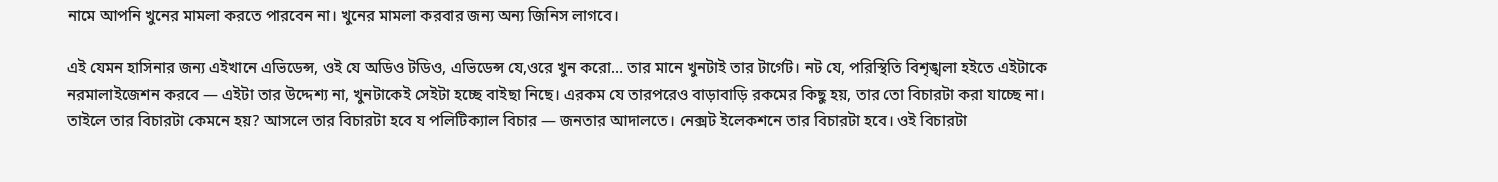নামে আপনি খুনের মামলা করতে পারবেন না। খুনের মামলা করবার জন্য অন্য জিনিস লাগবে।

এই যেমন হাসিনার জন্য এইখানে এভিডেন্স, ওই যে অডিও টডিও, এভিডেন্স যে,ওরে খুন করো… তার মানে খুনটাই তার টার্গেট। নট যে, পরিস্থিতি বিশৃঙ্খলা হইতে এইটাকে নরমালাইজেশন করবে — এইটা তার উদ্দেশ্য না, খুনটাকেই সেইটা হচ্ছে বাইছা নিছে। এরকম যে তারপরেও বাড়াবাড়ি রকমের কিছু হয়, তার তো বিচারটা করা যাচ্ছে না। তাইলে তার বিচারটা কেমনে হয়? আসলে তার বিচারটা হবে য পলিটিক্যাল বিচার — জনতার আদালতে। নেক্সট ইলেকশনে তার বিচারটা হবে। ওই বিচারটা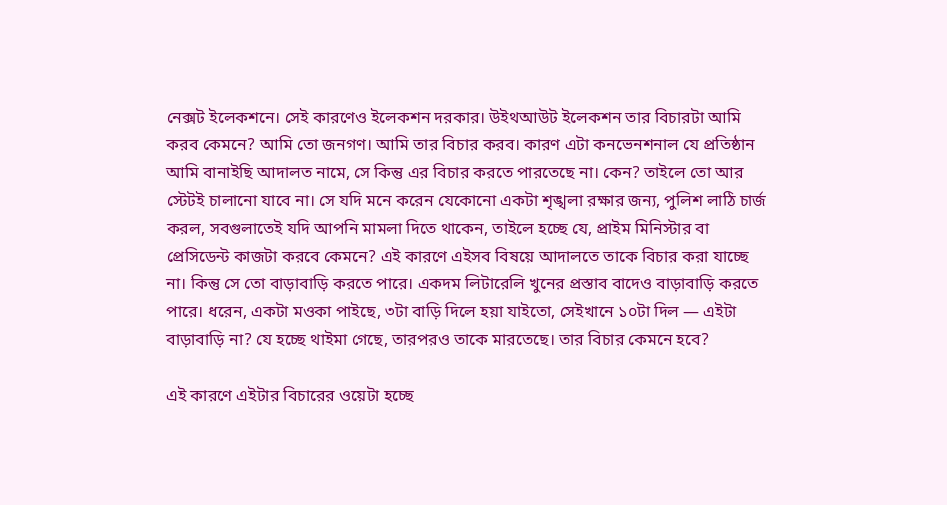নেক্সট ইলেকশনে। সেই কারণেও ইলেকশন দরকার। উইথআউট ইলেকশন তার বিচারটা আমি করব কেমনে? আমি তো জনগণ। আমি তার বিচার করব। কারণ এটা কনভেনশনাল যে প্রতিষ্ঠান আমি বানাইছি আদালত নামে, সে কিন্তু এর বিচার করতে পারতেছে না। কেন? তাইলে তো আর স্টেটই চালানো যাবে না। সে যদি মনে করেন যেকোনো একটা শৃঙ্খলা রক্ষার জন্য, পুলিশ লাঠি চার্জ করল, সবগুলাতেই যদি আপনি মামলা দিতে থাকেন, তাইলে হচ্ছে যে, প্রাইম মিনিস্টার বা প্রেসিডেন্ট কাজটা করবে কেমনে? এই কারণে এইসব বিষয়ে আদালতে তাকে বিচার করা যাচ্ছে না। কিন্তু সে তো বাড়াবাড়ি করতে পারে। একদম লিটারেলি খুনের প্রস্তাব বাদেও বাড়াবাড়ি করতে পারে। ধরেন, একটা মওকা পাইছে, ৩টা বাড়ি দিলে হয়া যাইতো, সেইখানে ১০টা দিল — এইটা বাড়াবাড়ি না? যে হচ্ছে থাইমা গেছে, তারপরও তাকে মারতেছে। তার বিচার কেমনে হবে?

এই কারণে এইটার বিচারের ওয়েটা হচ্ছে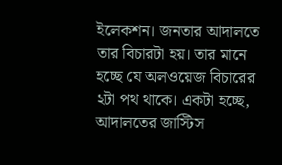ইলেকশন। জনতার আদালতে তার বিচারটা হয়। তার মানে হচ্ছে যে অলওয়েজ বিচারের ২টা পথ থাকে। একটা হচ্ছে, আদালতের জাস্টিস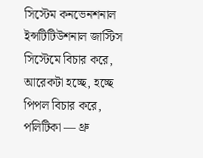সিস্টেম কনভেনশনাল ইন্সটিটিউশনাল জাস্টিস সিস্টেমে বিচার করে, আরেকটা হচ্ছে, হচ্ছে পিপল বিচার করে, পলিটিকা — থ্রু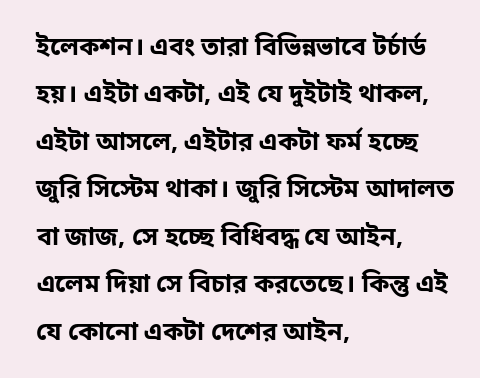ইলেকশন। এবং তারা বিভিন্নভাবে টর্চার্ড হয়। এইটা একটা, এই যে দুইটাই থাকল, এইটা আসলে, এইটার একটা ফর্ম হচ্ছে জুরি সিস্টেম থাকা। জুরি সিস্টেম আদালত বা জাজ, সে হচ্ছে বিধিবদ্ধ যে আইন, এলেম দিয়া সে বিচার করতেছে। কিন্তু এই যে কোনো একটা দেশের আইন,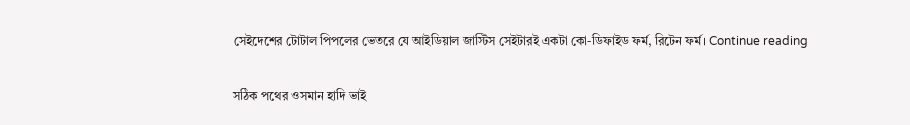সেইদেশের টোটাল পিপলের ভেতরে যে আইডিয়াল জাস্টিস সেইটারই একটা কো-ডিফাইড ফর্ম, রিটেন ফর্ম। Continue reading

সঠিক পথের ওসমান হাদি ভাই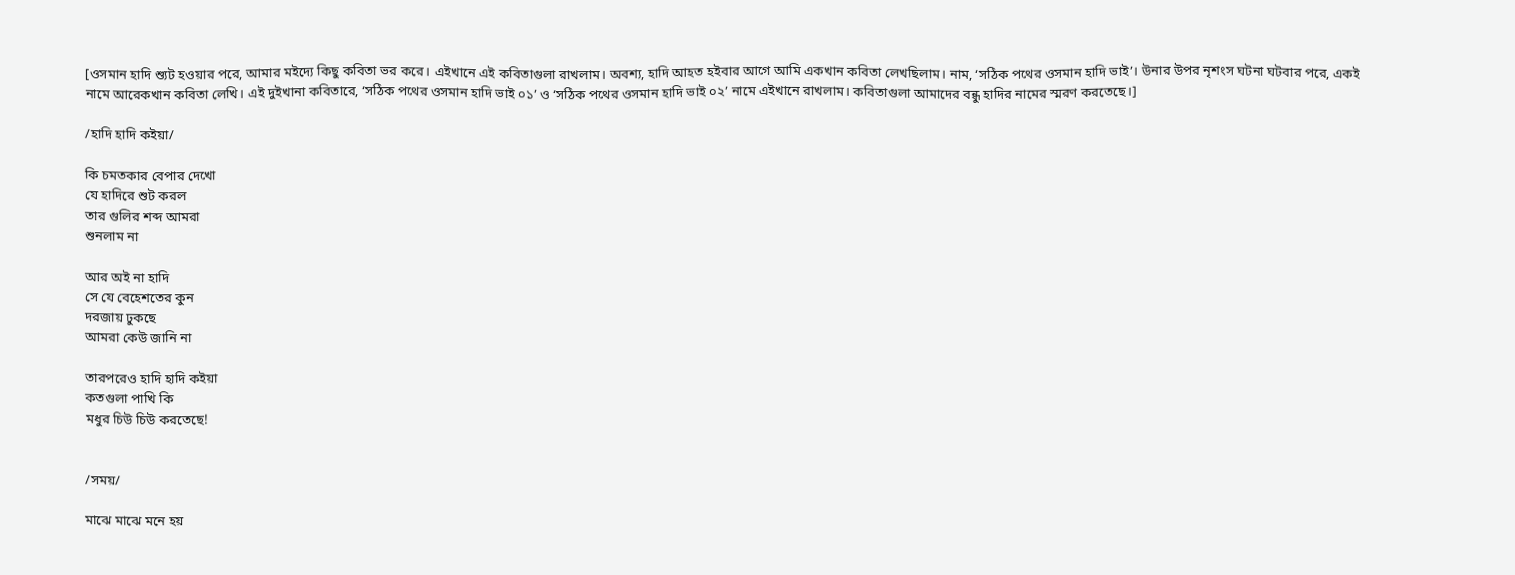[ওসমান হাদি শ্যুট হওয়ার পরে, আমার মইদ্যে কিছু কবিতা ভর করে। এইখানে এই কবিতাগুলা রাখলাম। অবশ্য, হাদি আহত হইবার আগে আমি একখান কবিতা লেখছিলাম। নাম, ‘সঠিক পথের ওসমান হাদি ভাই’। উনার উপর নৃশংস ঘটনা ঘটবার পরে, একই নামে আরেকখান কবিতা লেখি। এই দুইখানা কবিতারে, ‘সঠিক পথের ওসমান হাদি ভাই ০১’ ও ‘সঠিক পথের ওসমান হাদি ভাই ০২’ নামে এইখানে রাখলাম। কবিতাগুলা আমাদের বন্ধু হাদির নামের স্মরণ করতেছে।]

/হাদি হাদি কইয়া/

কি চমতকার বেপার দেখো
যে হাদিরে শুট করল
তার গুলির শব্দ আমরা
শুনলাম না

আর অই না হাদি
সে যে বেহেশতের কুন
দরজায় ঢুকছে
আমরা কেউ জানি না

তারপরেও হাদি হাদি কইয়া
কতগুলা পাখি কি
মধুর চিউ চিউ করতেছে!


/সময়/

মাঝে মাঝে মনে হয়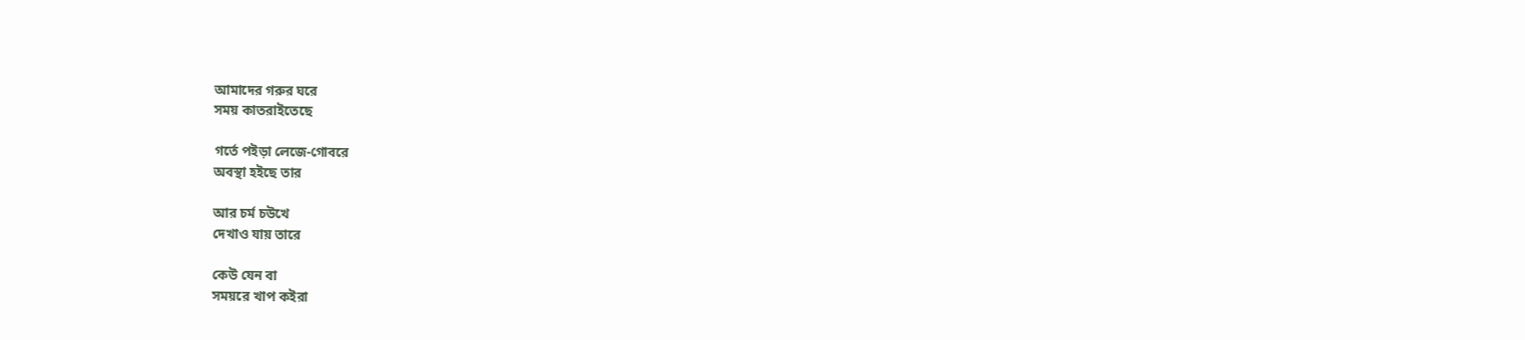আমাদের গরুর ঘরে
সময় কাতরাইতেছে

গর্তে পইড়া লেজে-গোবরে
অবস্থা হইছে তার

আর চর্ম চউখে
দেখাও যায় তারে

কেউ যেন বা
সময়রে খাপ কইরা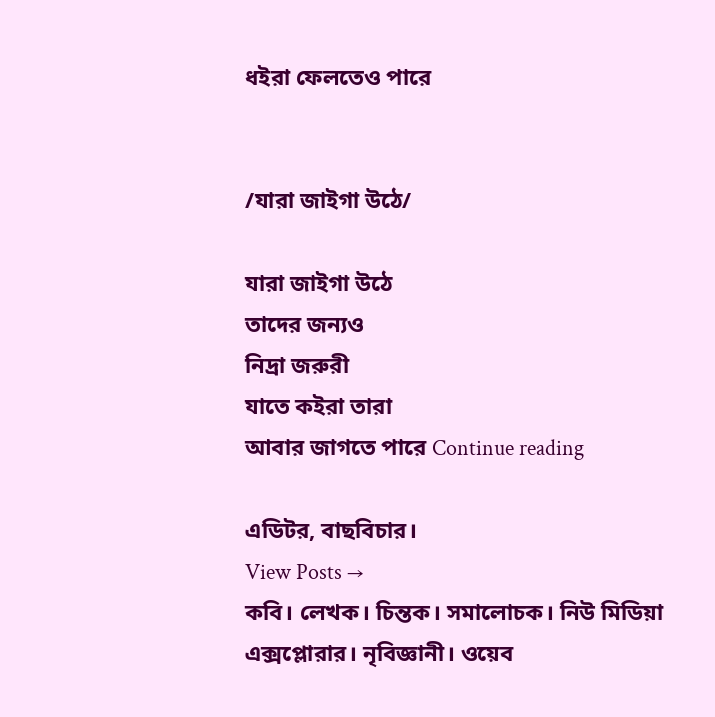ধইরা ফেলতেও পারে


/যারা জাইগা উঠে/

যারা জাইগা উঠে
তাদের জন্যও
নিদ্রা জরুরী
যাতে কইরা তারা
আবার জাগতে পারে Continue reading

এডিটর, বাছবিচার।
View Posts →
কবি। লেখক। চিন্তক। সমালোচক। নিউ মিডিয়া এক্সপ্লোরার। নৃবিজ্ঞানী। ওয়েব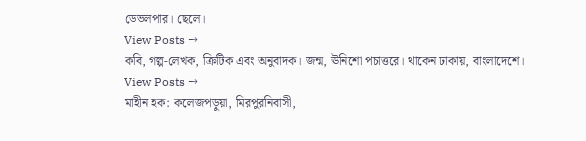ডেভলপার। ছেলে।
View Posts →
কবি, গল্প-লেখক, ক্রিটিক এবং অনুবাদক। জন্ম, ঊনিশো পচাত্তরে। থাকেন ঢাকায়, বাংলাদেশে।
View Posts →
মাহীন হক: কলেজপড়ুয়া, মিরপুরনিবাসী,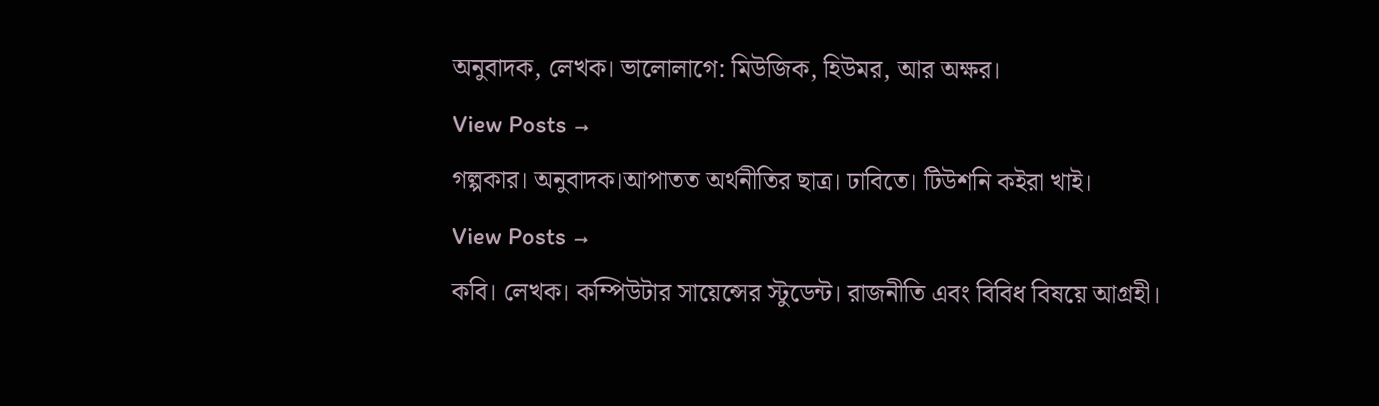অনুবাদক, লেখক। ভালোলাগে: মিউজিক, হিউমর, আর অক্ষর।
View Posts →
গল্পকার। অনুবাদক।আপাতত অর্থনীতির ছাত্র। ঢাবিতে। টিউশনি কইরা খাই।
View Posts →
কবি। লেখক। কম্পিউটার সায়েন্সের স্টুডেন্ট। রাজনীতি এবং বিবিধ বিষয়ে আগ্রহী।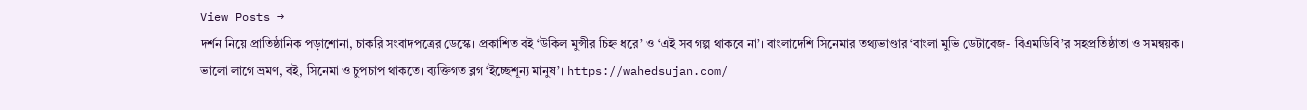View Posts →
দর্শন নিয়ে প্রাতিষ্ঠানিক পড়াশোনা, চাকরি সংবাদপত্রের ডেস্কে। প্রকাশিত বই ‘উকিল মুন্সীর চিহ্ন ধরে’ ও ‘এই সব গল্প থাকবে না’। বাংলাদেশি সিনেমার তথ্যভাণ্ডার ‘বাংলা মুভি ডেটাবেজ- বিএমডিবি’র সহপ্রতিষ্ঠাতা ও সমন্বয়ক। ভালো লাগে ভ্রমণ, বই, সিনেমা ও চুপচাপ থাকতে। ব্যক্তিগত ব্লগ ‘ইচ্ছেশূন্য মানুষ’। https://wahedsujan.com/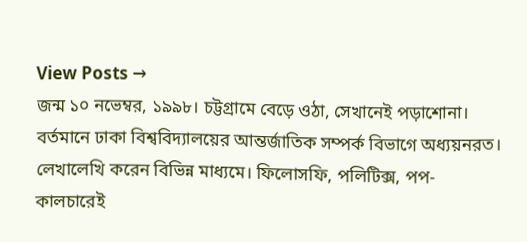View Posts →
জন্ম ১০ নভেম্বর, ১৯৯৮। চট্টগ্রামে বেড়ে ওঠা, সেখানেই পড়াশোনা। বর্তমানে ঢাকা বিশ্ববিদ্যালয়ের আন্তর্জাতিক সম্পর্ক বিভাগে অধ্যয়নরত। লেখালেখি করেন বিভিন্ন মাধ্যমে। ফিলোসফি, পলিটিক্স, পপ-কালচারেই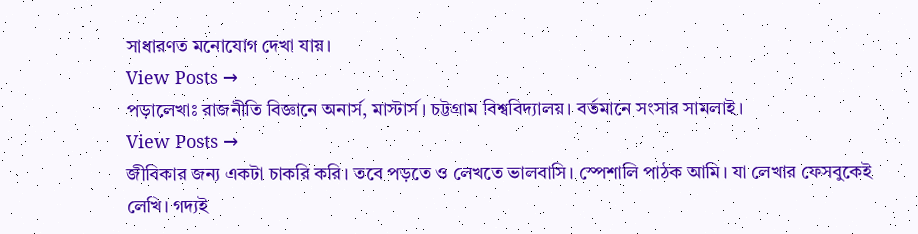সাধারণত মনোযোগ দেখা যায়।
View Posts →
পড়ালেখাঃ রাজনীতি বিজ্ঞানে অনার্স, মাস্টার্স। চট্টগ্রাম বিশ্ববিদ্যালয়। বর্তমানে সংসার সামলাই।
View Posts →
জীবিকার জন্য একটা চাকরি করি। তবে পড়তে ও লেখতে ভালবাসি। স্পেশালি পাঠক আমি। যা লেখার ফেসবুকেই লেখি। গদ্যই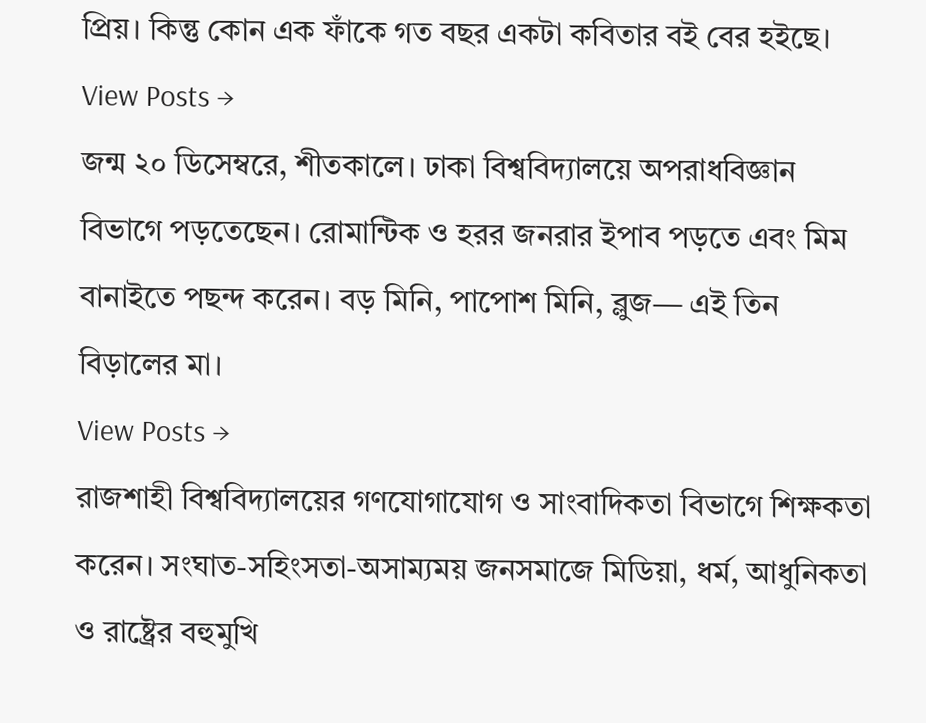প্রিয়। কিন্তু কোন এক ফাঁকে গত বছর একটা কবিতার বই বের হইছে।
View Posts →
জন্ম ২০ ডিসেম্বরে, শীতকালে। ঢাকা বিশ্ববিদ্যালয়ে অপরাধবিজ্ঞান বিভাগে পড়তেছেন। রোমান্টিক ও হরর জনরার ইপাব পড়তে এবং মিম বানাইতে পছন্দ করেন। বড় মিনি, পাপোশ মিনি, ব্লুজ— এই তিন বিড়ালের মা।
View Posts →
রাজশাহী বিশ্ববিদ্যালয়ের গণযোগাযোগ ও সাংবাদিকতা বিভাগে শিক্ষকতা করেন। সংঘাত-সহিংসতা-অসাম্যময় জনসমাজে মিডিয়া, ধর্ম, আধুনিকতা ও রাষ্ট্রের বহুমুখি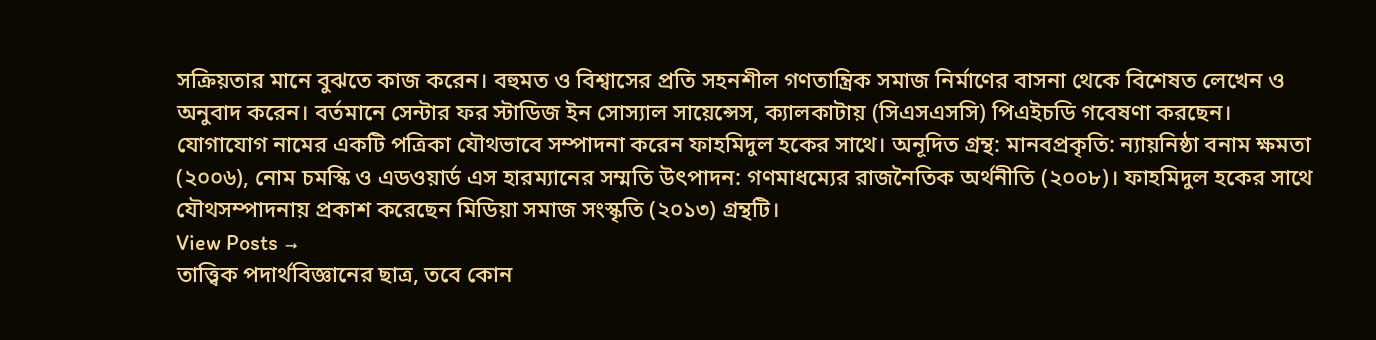সক্রিয়তার মানে বুঝতে কাজ করেন। বহুমত ও বিশ্বাসের প্রতি সহনশীল গণতান্ত্রিক সমাজ নির্মাণের বাসনা থেকে বিশেষত লেখেন ও অনুবাদ করেন। বর্তমানে সেন্টার ফর স্টাডিজ ইন সোস্যাল সায়েন্সেস, ক্যালকাটায় (সিএসএসসি) পিএইচডি গবেষণা করছেন। যোগাযোগ নামের একটি পত্রিকা যৌথভাবে সম্পাদনা করেন ফাহমিদুল হকের সাথে। অনূদিত গ্রন্থ: মানবপ্রকৃতি: ন্যায়নিষ্ঠা বনাম ক্ষমতা (২০০৬), নোম চমস্কি ও এডওয়ার্ড এস হারম্যানের সম্মতি উৎপাদন: গণমাধম্যের রাজনৈতিক অর্থনীতি (২০০৮)। ফাহমিদুল হকের সাথে যৌথসম্পাদনায় প্রকাশ করেছেন মিডিয়া সমাজ সংস্কৃতি (২০১৩) গ্রন্থটি।
View Posts →
তাত্ত্বিক পদার্থবিজ্ঞানের ছাত্র, তবে কোন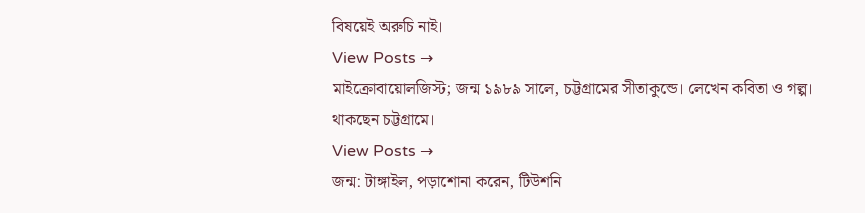বিষয়েই অরুচি নাই।
View Posts →
মাইক্রোবায়োলজিস্ট; জন্ম ১৯৮৯ সালে, চট্টগ্রামের সীতাকুন্ডে। লেখেন কবিতা ও গল্প। থাকছেন চট্টগ্রামে।
View Posts →
জন্ম: টাঙ্গাইল, পড়াশোনা করেন, টিউশনি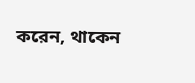করেন, থাকেন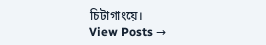চিটাগাংয়ে।
View Posts →